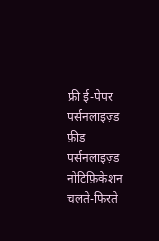फ्री ई-पेपर
पर्सनलाइज़्ड फ़ीड
पर्सनलाइज़्ड नोटिफ़िकेशन
चलते-फिरते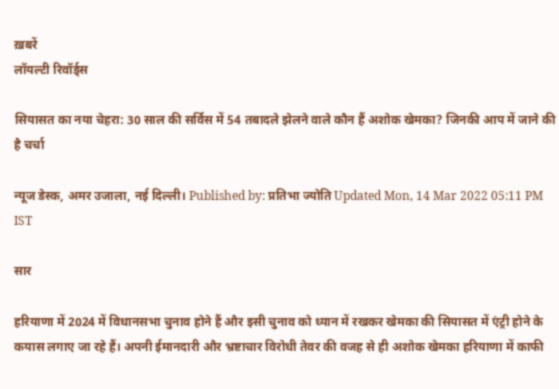ख़बरें
लॉयल्टी रिवॉर्ड्स

सियासत का नया चेहरा: 30 साल की सर्विस में 54 तबादले झेलने वाले कौन हैं अशोक खेमका? जिनकी आप में जाने की है चर्चा

न्यूज डेस्क, अमर उजाला, नई दिल्ली। Published by: प्रतिभा ज्योति Updated Mon, 14 Mar 2022 05:11 PM IST

सार

हरियाणा में 2024 में विधानसभा चुनाव होने हैं और इसी चुनाव को ध्यान में रखकर खेमका की सियासत में एंट्री होने के कयास लगाए जा रहे हैं। अपनी ईमानदारी और भ्रष्टाचार विरोधी तेवर की वजह से ही अशोक खेमका हरियाणा में काफी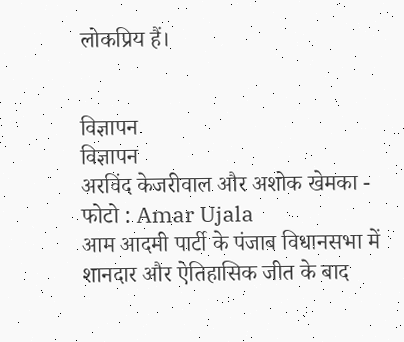लोकप्रिय हैं।


विज्ञापन
विज्ञापन
अरविंद केजरीवाल और अशोक खेमका - फोटो : Amar Ujala
आम आदमी पार्टी के पंजाब विधानसभा में शानदार और ऐतिहासिक जीत के बाद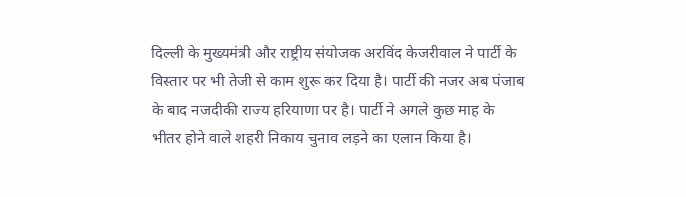दिल्ली के मुख्यमंत्री और राष्ट्रीय संयोजक अरविंद केजरीवाल ने पार्टी के विस्तार पर भी तेजी से काम शुरू कर दिया है। पार्टी की नजर अब पंजाब के बाद नजदीकी राज्य हरियाणा पर है। पार्टी ने अगले कुछ माह के भीतर होने वाले शहरी निकाय चुनाव लड़ने का एलान किया है।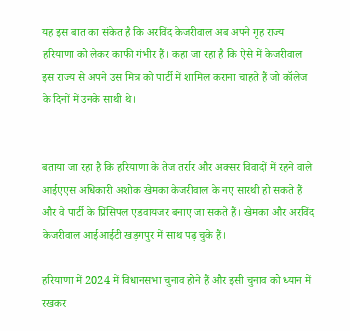यह इस बात का संकेत है कि अरविंद केजरीवाल अब अपने गृह राज्य हरियाणा को लेकर काफी गंभीर हैं। कहा जा रहा है कि ऐसे में केजरीवाल इस राज्य से अपने उस मित्र को पार्टी में शामिल कराना चाहते हैं जो कॉलेज के दिनों में उनके साथी थे।


बताया जा रहा है कि हरियाणा के तेज तर्रार और अक्सर विवादों में रहने वाले आईएएस अधिकारी अशोक खेमका केजरीवाल के नए सारथी हो सकते हैं और वे पार्टी के प्रिंसिपल एडवायजर बनाए जा सकते हैं। खेमका और अरविंद केजरीवाल आईआईटी खड़गपुर में साथ पढ़ चुके हैं।

हरियाणा में 2024 में विधानसभा चुनाव होने हैं और इसी चुनाव को ध्यान में रखकर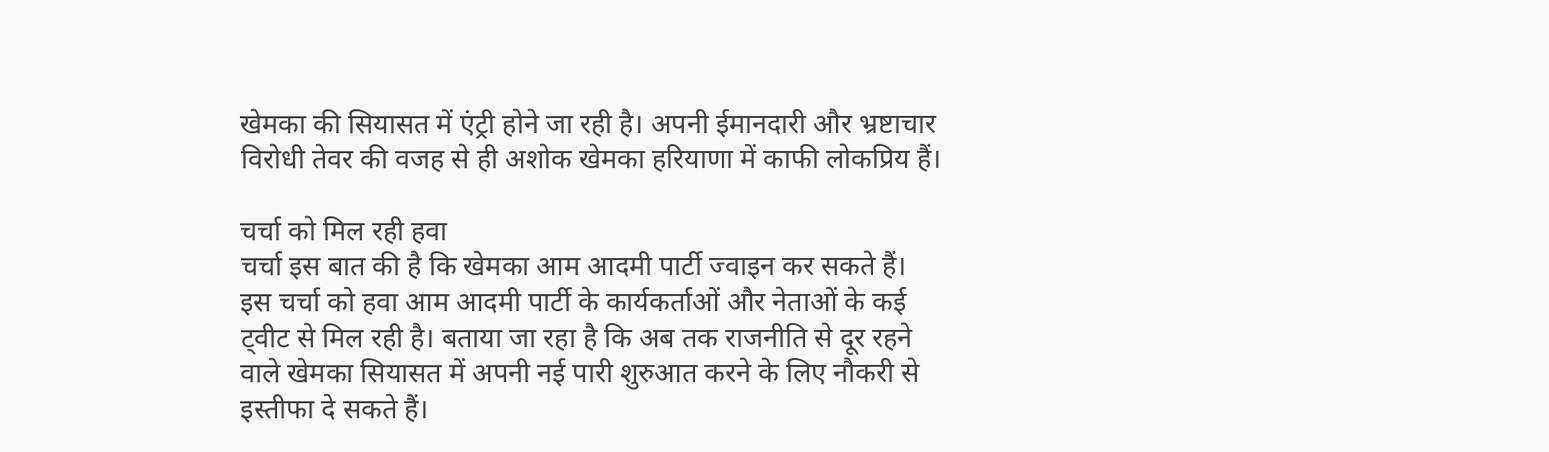खेमका की सियासत में एंट्री होने जा रही है। अपनी ईमानदारी और भ्रष्टाचार विरोधी तेवर की वजह से ही अशोक खेमका हरियाणा में काफी लोकप्रिय हैं।

चर्चा को मिल रही हवा
चर्चा इस बात की है कि खेमका आम आदमी पार्टी ज्वाइन कर सकते हैं। इस चर्चा को हवा आम आदमी पार्टी के कार्यकर्ताओं और नेताओं के कई ट्वीट से मिल रही है। बताया जा रहा है कि अब तक राजनीति से दूर रहने वाले खेमका सियासत में अपनी नई पारी शुरुआत करने के लिए नौकरी से इस्तीफा दे सकते हैं।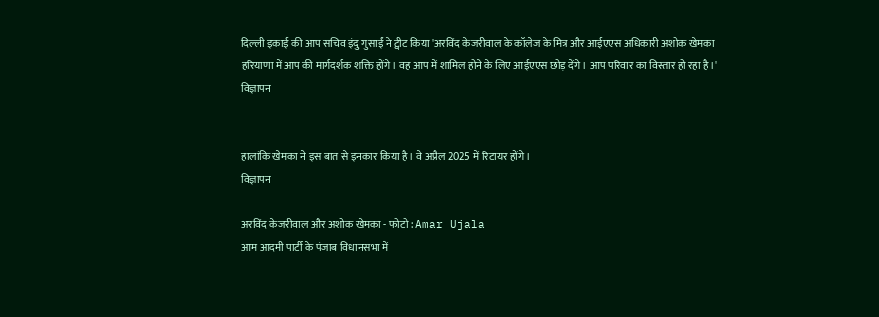दिल्ली इकाई की आप सचिव इंदु गुसाईं ने ट्वीट किया 'अरविंद केजरीवाल के कॉलेज के मित्र और आईएएस अधिकारी अशोक खेमका हरियाणा में आप की मार्गदर्शक शक्ति होंगे। वह आप में शामिल होने के लिए आईएएस छोड़ देंगे। आप परिवार का विस्तार हो रहा है।'
विज्ञापन


हालांकि खेमका ने इस बात से इनकार किया है। वे अप्रैल 2025 में रिटायर होंगे।
विज्ञापन

अरविंद केजरीवाल और अशोक खेमका - फोटो : Amar Ujala
आम आदमी पार्टी के पंजाब विधानसभा में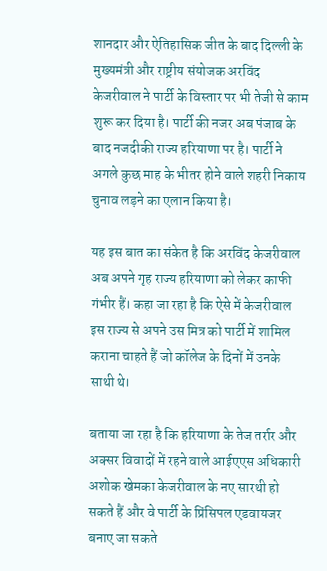शानदार और ऐतिहासिक जीत के बाद दिल्ली के मुख्यमंत्री और राष्ट्रीय संयोजक अरविंद केजरीवाल ने पार्टी के विस्तार पर भी तेजी से काम शुरू कर दिया है। पार्टी की नजर अब पंजाब के बाद नजदीकी राज्य हरियाणा पर है। पार्टी ने अगले कुछ माह के भीतर होने वाले शहरी निकाय चुनाव लड़ने का एलान किया है।

यह इस बात का संकेत है कि अरविंद केजरीवाल अब अपने गृह राज्य हरियाणा को लेकर काफी गंभीर हैं। कहा जा रहा है कि ऐसे में केजरीवाल इस राज्य से अपने उस मित्र को पार्टी में शामिल कराना चाहते हैं जो कॉलेज के दिनों में उनके साथी थे।

बताया जा रहा है कि हरियाणा के तेज तर्रार और अक्सर विवादों में रहने वाले आईएएस अधिकारी अशोक खेमका केजरीवाल के नए सारथी हो सकते हैं और वे पार्टी के प्रिंसिपल एडवायजर बनाए जा सकते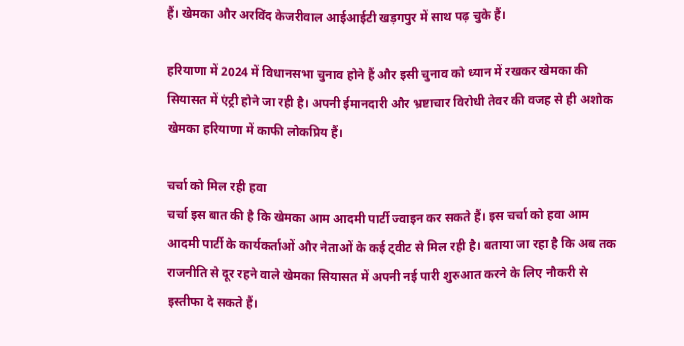हैं। खेमका और अरविंद केजरीवाल आईआईटी खड़गपुर में साथ पढ़ चुके हैं।

हरियाणा में 2024 में विधानसभा चुनाव होने हैं और इसी चुनाव को ध्यान में रखकर खेमका की सियासत में एंट्री होने जा रही है। अपनी ईमानदारी और भ्रष्टाचार विरोधी तेवर की वजह से ही अशोक खेमका हरियाणा में काफी लोकप्रिय हैं।

चर्चा को मिल रही हवा
चर्चा इस बात की है कि खेमका आम आदमी पार्टी ज्वाइन कर सकते हैं। इस चर्चा को हवा आम आदमी पार्टी के कार्यकर्ताओं और नेताओं के कई ट्वीट से मिल रही है। बताया जा रहा है कि अब तक राजनीति से दूर रहने वाले खेमका सियासत में अपनी नई पारी शुरुआत करने के लिए नौकरी से इस्तीफा दे सकते हैं।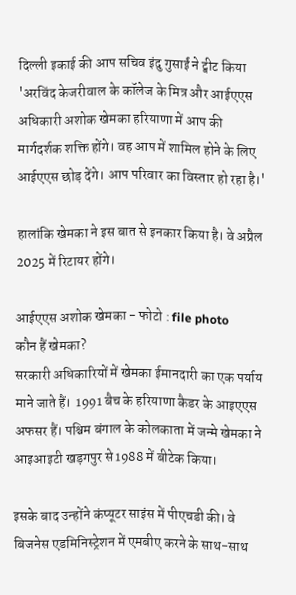दिल्ली इकाई की आप सचिव इंदु गुसाईं ने ट्वीट किया 'अरविंद केजरीवाल के कॉलेज के मित्र और आईएएस अधिकारी अशोक खेमका हरियाणा में आप की मार्गदर्शक शक्ति होंगे। वह आप में शामिल होने के लिए आईएएस छोड़ देंगे। आप परिवार का विस्तार हो रहा है।'

हालांकि खेमका ने इस बात से इनकार किया है। वे अप्रैल 2025 में रिटायर होंगे।

आईएएस अशोक खेमका - फोटो : file photo
कौन हैं खेमका?
सरकारी अधिकारियों में खेमका ईमानदारी का एक पर्याय माने जाते हैं।  1991 बैच के हरियाणा कैडर के आइएएस अफसर हैं। पश्चिम बंगाल के कोलकाता में जन्मे खेमका ने आइआइटी खड़गपुर से 1988 में बीटेक किया।

इसके बाद उन्होंने कंप्यूटर साइंस में पीएचडी की। वे बिजनेस एडमिनिस्ट्रेशन में एमबीए करने के साथ-साथ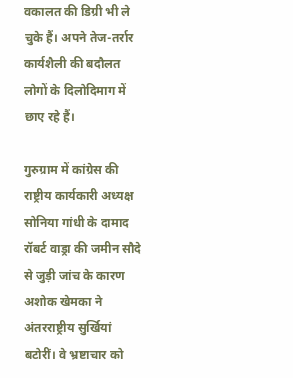वकालत की डिग्री भी ले चुके हैं। अपने तेज-तर्रार कार्यशैली की बदौलत लोगों के दिलोदिमाग में छाए रहे हैं।

गुरुग्राम में कांग्रेस की राष्ट्रीय कार्यकारी अध्यक्ष सोनिया गांधी के दामाद रॉबर्ट वाड्रा की जमीन सौदे से जुड़ी जांच के कारण अशोक खेमका ने अंतरराष्ट्रीय सुर्खियां बटोरीं। वे भ्रष्टाचार को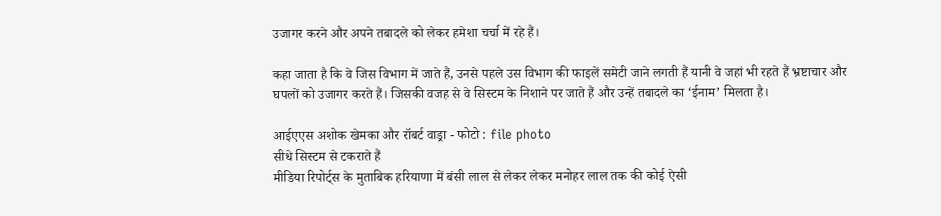उजागर करने और अपने तबादले को लेकर हमेशा चर्चा में रहे हैं।

कहा जाता है कि वे जिस विभाग में जाते हैं, उनसे पहले उस विभाग की फाइलें समेटी जाने लगती हैं यानी वे जहां भी रहते हैं भ्रष्टाचार और घपलों को उजागर करते हैं। जिसकी वजह से वे सिस्टम के निशाने पर जाते हैं और उन्हें तबादले का ‘ईनाम’ मिलता है।

आईएएस अशोक खेमका और रॉबर्ट वाड्रा - फोटो : file photo
सीधे सिस्टम से टकराते हैं
मीडिया रिपोर्ट्स के मुताबिक हरियाणा में बंसी लाल से लेकर लेकर मनोहर लाल तक की कोई ऐसी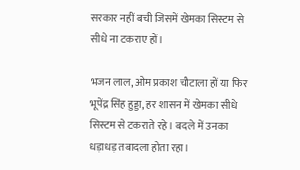सरकार नहीं बची जिसमें खेमका सिस्टम से सीधे ना टकराए हों।

भजन लाल, ओम प्रकाश चौटाला हों या फिर भूपेंद्र सिंह हुड्डा, हर शासन में खेमका सीधे सिस्टम से टकराते रहे। बदले में उनका धड़ाधड़ तबादला होता रहा।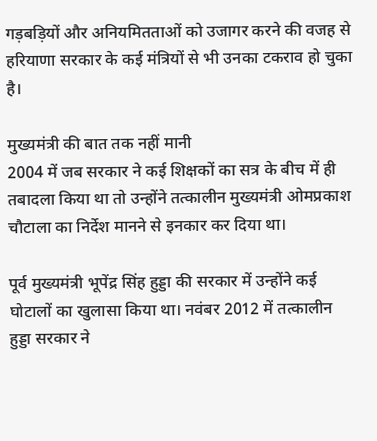गड़बड़ियों और अनियमितताओं को उजागर करने की वजह से हरियाणा सरकार के कई मंत्रियों से भी उनका टकराव हो चुका है।

मुख्यमंत्री की बात तक नहीं मानी
2004 में जब सरकार ने कई शिक्षकों का सत्र के बीच में ही तबादला किया था तो उन्होंने तत्कालीन मुख्यमंत्री ओमप्रकाश चौटाला का निर्देश मानने से इनकार कर दिया था।

पूर्व मुख्यमंत्री भूपेंद्र सिंह हुड्डा की सरकार में उन्होंने कई घोटालों का खुलासा किया था। नवंबर 2012 में तत्कालीन हुड्डा सरकार ने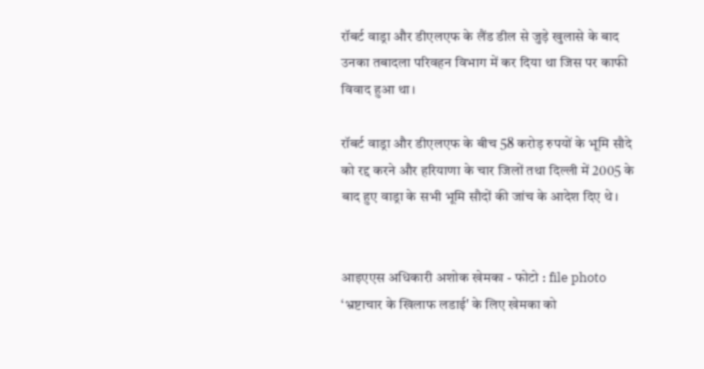रॉबर्ट वाड्रा और डीएलएफ के लैंड डील से जुड़े खुलासे के बाद उनका तबादला परिवहन विभाग में कर दिया था जिस पर काफी विवाद हुआ था।

रॉबर्ट वाड्रा और डीएलएफ के बीच 58 करोड़ रुपयों के भूमि सौदे को रद्द करने और हरियाणा के चार जिलों तथा दिल्ली में 2005 के बाद हुए वाड्रा के सभी भूमि सौदों की जांच के आदेश दिए थे।


आइएएस अधिकारी अशोक खेमका - फोटो : file photo
‘भ्रष्टाचार के खिलाफ लडाई' के लिए खेमका को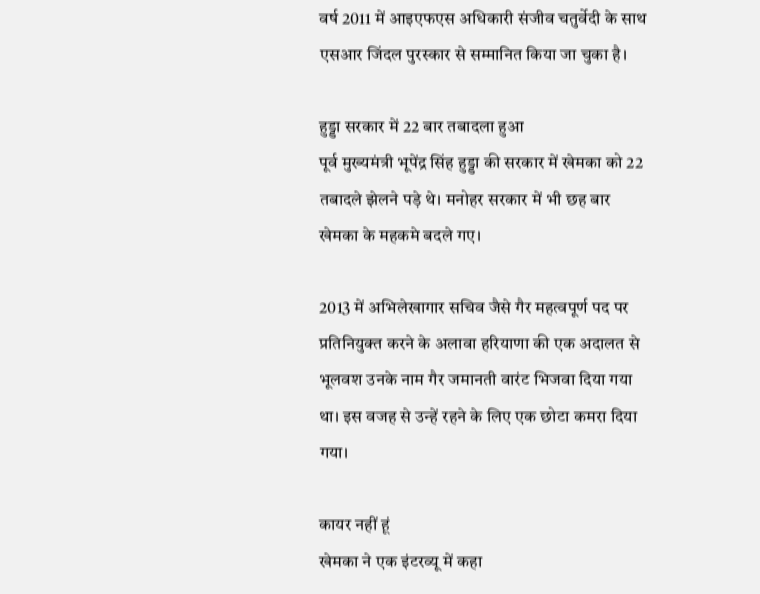वर्ष 2011 में आइएफएस अधिकारी संजीव चतुर्वेदी के साथ एसआर जिंदल पुरस्कार से सम्मानित किया जा चुका है।

हुड्डा सरकार में 22 बार तबादला हुआ
पूर्व मुख्यमंत्री भूपेंद्र सिंह हुड्डा की सरकार में खेमका को 22 तबादले झेलने पड़े थे। मनोहर सरकार में भी छह बार खेमका के महकमे बदले गए।

2013 में अभिलेखागार सचिव जैसे गैर महत्वपूर्ण पद पर प्रतिनियुक्त करने के अलावा हरियाणा की एक अदालत से भूलवश उनके नाम गैर जमानती वारंट भिजवा दिया गया था। इस वजह से उन्हें रहने के लिए एक छोटा कमरा दिया गया।

कायर नहीं हूं
खेमका ने एक इंटरव्यू में कहा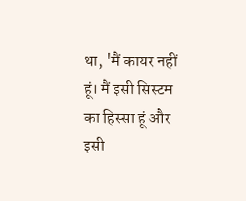था, 'मैं कायर नहीं हूं। मैं इसी सिस्टम का हिस्सा हूं और इसी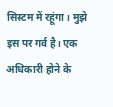सिस्टम में रहूंगा। मुझे इस पर गर्व है। एक अधिकारी होने के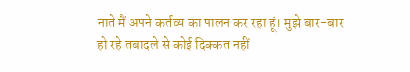नाते मैं अपने कर्तव्य का पालन कर रहा हूं। मुझे बार-बार हो रहे तबादले से कोई दिक्कत नहीं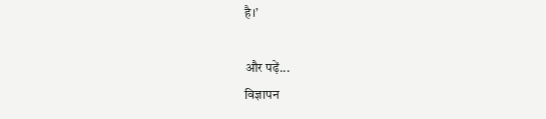है।’

और पढ़ें...
विज्ञापन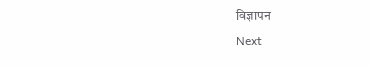विज्ञापन
Next